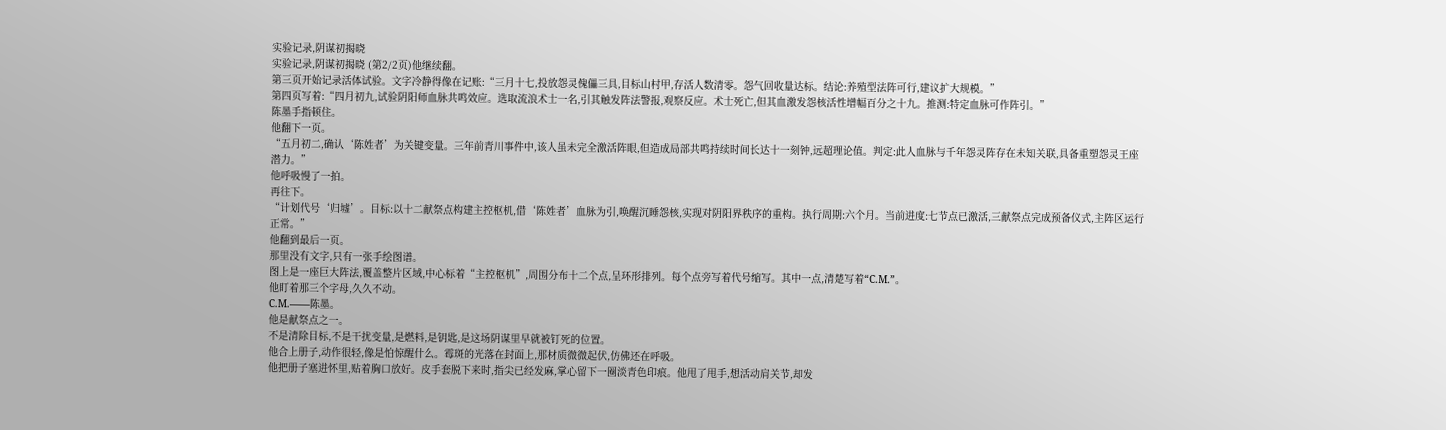实验记录,阴谋初揭晓
实验记录,阴谋初揭晓 (第2/2页)他继续翻。
第三页开始记录活体试验。文字冷静得像在记账:“三月十七,投放怨灵傀儡三具,目标山村甲,存活人数清零。怨气回收量达标。结论:养殖型法阵可行,建议扩大规模。”
第四页写着:“四月初九,试验阴阳师血脉共鸣效应。选取流浪术士一名,引其触发阵法警报,观察反应。术士死亡,但其血激发怨核活性增幅百分之十九。推测:特定血脉可作阵引。”
陈墨手指顿住。
他翻下一页。
“五月初二,确认‘陈姓者’为关键变量。三年前青川事件中,该人虽未完全激活阵眼,但造成局部共鸣持续时间长达十一刻钟,远超理论值。判定:此人血脉与千年怨灵阵存在未知关联,具备重塑怨灵王座潜力。”
他呼吸慢了一拍。
再往下。
“计划代号‘归墟’。目标:以十二献祭点构建主控枢机,借‘陈姓者’血脉为引,唤醒沉睡怨核,实现对阴阳界秩序的重构。执行周期:六个月。当前进度:七节点已激活,三献祭点完成预备仪式,主阵区运行正常。”
他翻到最后一页。
那里没有文字,只有一张手绘图谱。
图上是一座巨大阵法,覆盖整片区域,中心标着“主控枢机”,周围分布十二个点,呈环形排列。每个点旁写着代号缩写。其中一点,清楚写着“C.M.”。
他盯着那三个字母,久久不动。
C.M.——陈墨。
他是献祭点之一。
不是清除目标,不是干扰变量,是燃料,是钥匙,是这场阴谋里早就被钉死的位置。
他合上册子,动作很轻,像是怕惊醒什么。霉斑的光落在封面上,那材质微微起伏,仿佛还在呼吸。
他把册子塞进怀里,贴着胸口放好。皮手套脱下来时,指尖已经发麻,掌心留下一圈淡青色印痕。他甩了甩手,想活动肩关节,却发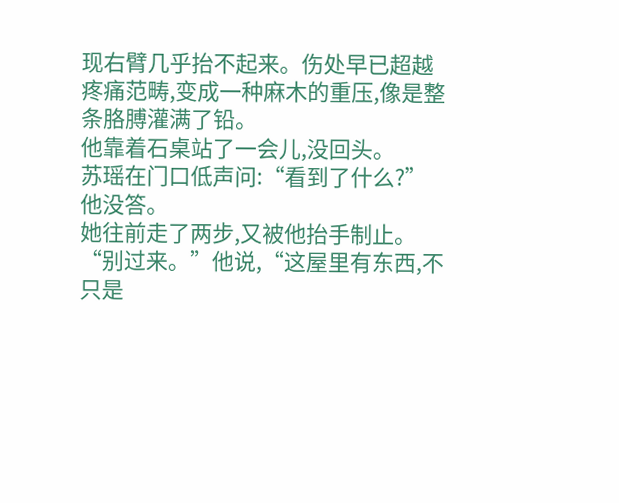现右臂几乎抬不起来。伤处早已超越疼痛范畴,变成一种麻木的重压,像是整条胳膊灌满了铅。
他靠着石桌站了一会儿,没回头。
苏瑶在门口低声问:“看到了什么?”
他没答。
她往前走了两步,又被他抬手制止。
“别过来。”他说,“这屋里有东西,不只是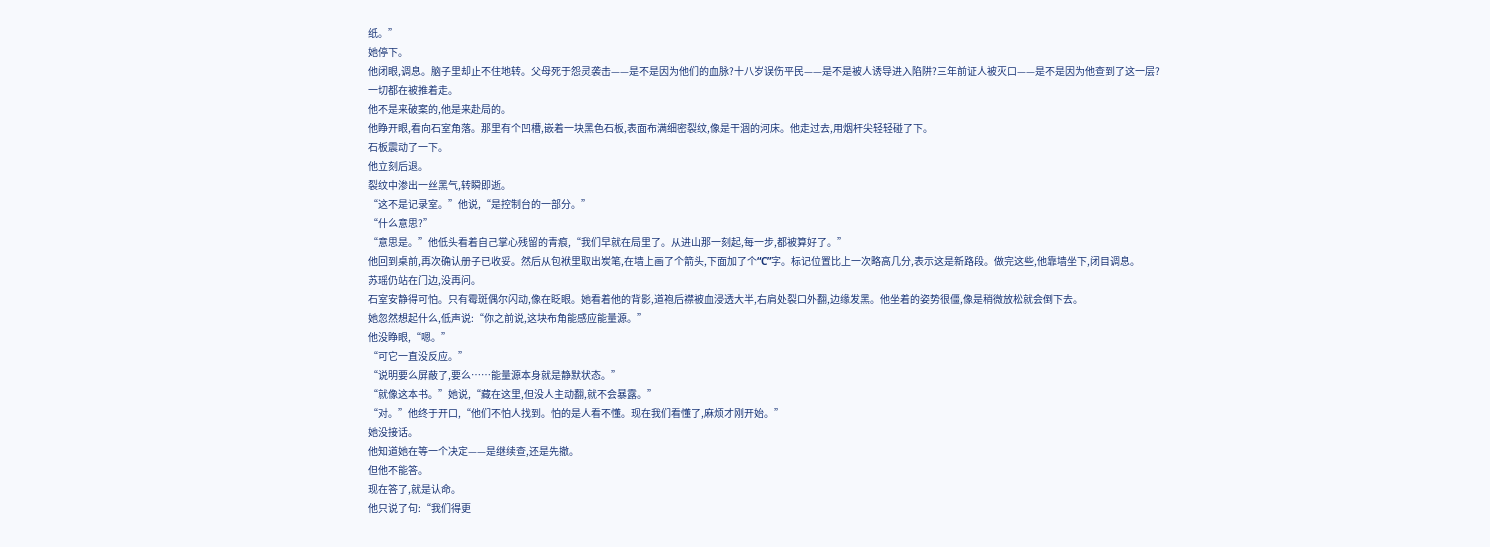纸。”
她停下。
他闭眼,调息。脑子里却止不住地转。父母死于怨灵袭击——是不是因为他们的血脉?十八岁误伤平民——是不是被人诱导进入陷阱?三年前证人被灭口——是不是因为他查到了这一层?
一切都在被推着走。
他不是来破案的,他是来赴局的。
他睁开眼,看向石室角落。那里有个凹槽,嵌着一块黑色石板,表面布满细密裂纹,像是干涸的河床。他走过去,用烟杆尖轻轻碰了下。
石板震动了一下。
他立刻后退。
裂纹中渗出一丝黑气,转瞬即逝。
“这不是记录室。”他说,“是控制台的一部分。”
“什么意思?”
“意思是。”他低头看着自己掌心残留的青痕,“我们早就在局里了。从进山那一刻起,每一步,都被算好了。”
他回到桌前,再次确认册子已收妥。然后从包袱里取出炭笔,在墙上画了个箭头,下面加了个“C”字。标记位置比上一次略高几分,表示这是新路段。做完这些,他靠墙坐下,闭目调息。
苏瑶仍站在门边,没再问。
石室安静得可怕。只有霉斑偶尔闪动,像在眨眼。她看着他的背影,道袍后襟被血浸透大半,右肩处裂口外翻,边缘发黑。他坐着的姿势很僵,像是稍微放松就会倒下去。
她忽然想起什么,低声说:“你之前说,这块布角能感应能量源。”
他没睁眼,“嗯。”
“可它一直没反应。”
“说明要么屏蔽了,要么……能量源本身就是静默状态。”
“就像这本书。”她说,“藏在这里,但没人主动翻,就不会暴露。”
“对。”他终于开口,“他们不怕人找到。怕的是人看不懂。现在我们看懂了,麻烦才刚开始。”
她没接话。
他知道她在等一个决定——是继续查,还是先撤。
但他不能答。
现在答了,就是认命。
他只说了句:“我们得更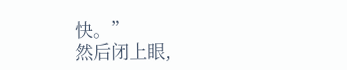快。”
然后闭上眼,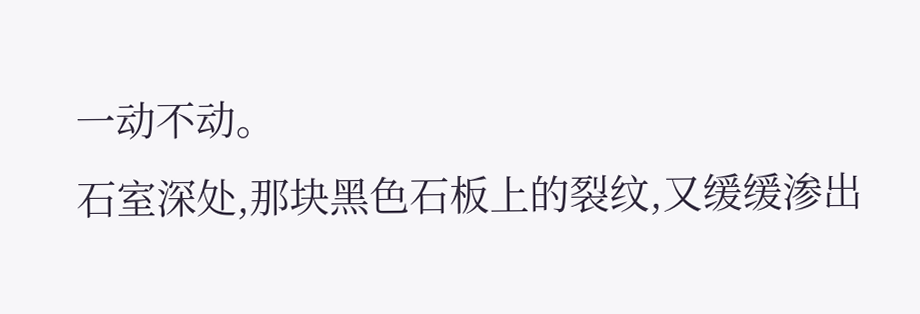一动不动。
石室深处,那块黑色石板上的裂纹,又缓缓渗出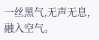一丝黑气,无声无息,融入空气。